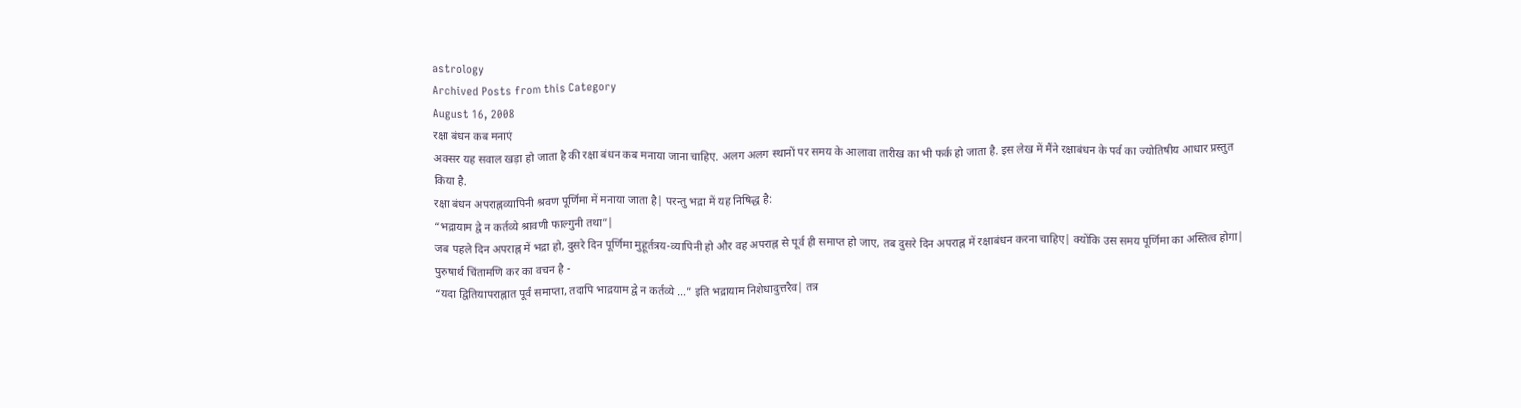astrology
Archived Posts from this Category
August 16, 2008
रक्षा बंधन कब मनाएं
अक्सर यह सवाल खड़ा हो जाता है की रक्षा बंधन कब मनाया जाना चाहिए. अलग अलग स्थानों पर समय के आलावा तारीख का भी फर्क हो जाता है. इस लेख में मैंने रक्षाबंधन के पर्व का ज्योतिषीय आधार प्रस्तुत किया है.
रक्षा बंधन अपराह्नव्यापिनी श्रवण पूर्णिमा में मनाया जाता है| परन्तु भद्रा में यह निषिद्ध है:
“भद्रायाम द्वे न कर्तव्ये श्रावणी फाल्गुनी तथा”|
जब पहले दिन अपराह्न में भद्रा हो, दुसरे दिन पूर्णिमा मुहूर्तत्रय-व्यापिनी हो और वह अपराह्न से पूर्व ही समाप्त हो जाए, तब दुसरे दिन अपराह्न में रक्षाबंधन करना चाहिए| क्योंकि उस समय पूर्णिमा का अस्तित्व होगा| पुरुषार्थ चिंतामणि कर का वचन है -
“यदा द्वितियापराह्नात पूर्वं समाप्ता, तदापि भाद्रयाम द्वे न कर्तव्ये …” इति भद्रायाम निशेधादुत्तरैव| तत्र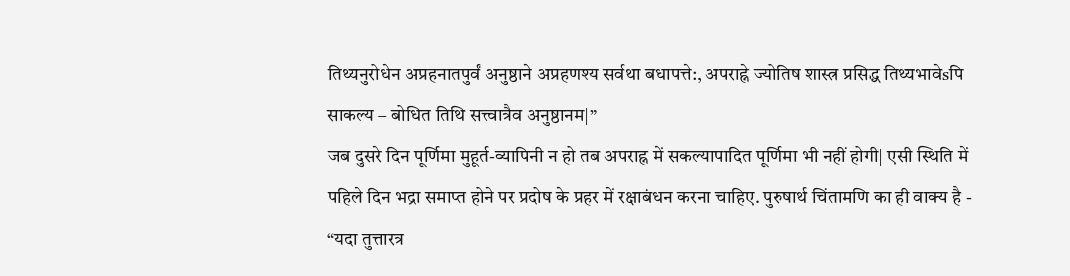तिथ्यनुरोधेन अप्रहनातपुर्वं अनुष्ठाने अप्रहणश्य सर्वथा बधापत्ते:, अपराह्ने ज्योतिष शास्त्र प्रसिद्ध तिथ्यभावेsपि साकल्य – बोधित तिथि सत्त्वात्रैव अनुष्ठानम|”
जब दुसरे दिन पूर्णिमा मुहूर्त-व्यापिनी न हो तब अपराह्न में सकल्यापादित पूर्णिमा भी नहीं होगी| एसी स्थिति में पहिले दिन भद्रा समाप्त होने पर प्रदोष के प्रहर में रक्षाबंधन करना चाहिए. पुरुषार्थ चिंतामणि का ही वाक्य है -
“यदा तुत्तारत्र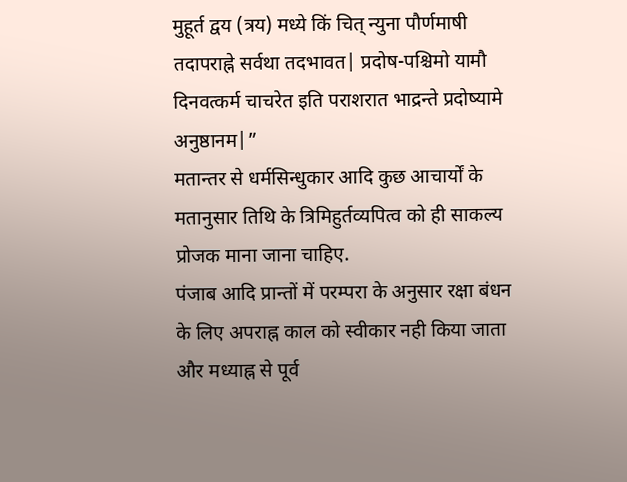मुहूर्त द्वय (त्रय) मध्ये किं चित् न्युना पौर्णमाषी तदापराह्ने सर्वथा तदभावत| प्रदोष-पश्चिमो यामौ दिनवत्कर्म चाचरेत इति पराशरात भाद्रन्ते प्रदोष्यामे अनुष्ठानम|”
मतान्तर से धर्मसिन्धुकार आदि कुछ आचार्यों के मतानुसार तिथि के त्रिमिहुर्तव्यपित्व को ही साकल्य प्रोजक माना जाना चाहिए.
पंजाब आदि प्रान्तों में परम्परा के अनुसार रक्षा बंधन के लिए अपराह्न काल को स्वीकार नही किया जाता और मध्याह्न से पूर्व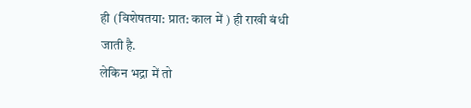ही (विशेषतया: प्रात: काल में ) ही राखी बंधी जाती है.
लेकिन भद्रा में तो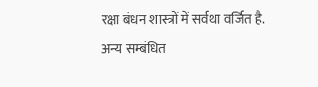रक्षा बंधन शास्त्रों में सर्वथा वर्जित है.
अन्य सम्बंधित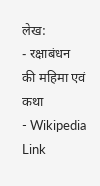लेख:
- रक्षाबंधन की महिमा एवं कथा
- Wikipedia Link